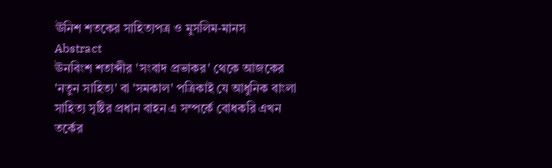ঊনিশ শতকের সাহিত্যপত্র ও মুসলিম-মানস
Abstract
ঊনবিংশ শতাব্দীর 'সংবাদ প্রভাকর' থেকে আজকের 'নতুন সাহিত্য' বা 'সমকাল' পত্রিকাই যে আধুনিক বাংলা সাহিত্য সৃষ্টির প্রধান বাহন এ সম্পর্কে বোধকরি এখন তর্কের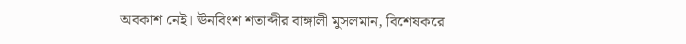অবকাশ নেই। ঊনবিংশ শতাব্দীর বাঙ্গালী মুসলমান, বিশেষকরে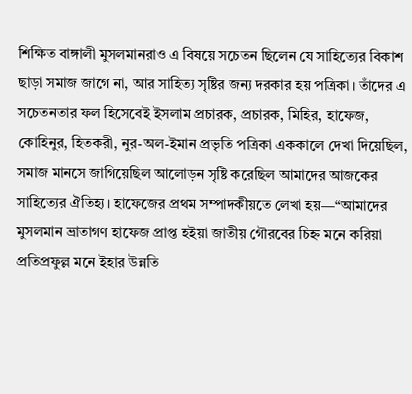শিক্ষিত বাঙ্গালী মুসলমানরাও এ বিষয়ে সচেতন ছিলেন যে সাহিত্যের বিকাশ ছাড়া সমাজ জাগে না, আর সাহিত্য সৃষ্টির জন্য দরকার হয় পত্রিকা। তাঁদের এ সচেতনতার ফল হিসেবেই ইসলাম প্রচারক, প্রচারক, মিহির, হাফেজ, কোহিনুর, হিতকরী, নুর-অল-ইমান প্রভৃতি পত্রিকা এককালে দেখা দিয়েছিল, সমাজ মানসে জাগিয়েছিল আলোড়ন সৃষ্টি করেছিল আমাদের আজকের সাহিত্যের ঐতিহ্য। হাফেজের প্রথম সম্পাদকীয়তে লেখা হয়—“আমাদের মুসলমান ভ্রাতাগণ হাফেজ প্রাপ্ত হইয়া জাতীয় গৌরবের চিহ্ন মনে করিয়া প্রতিপ্রফুল্ল মনে ইহার উন্নতি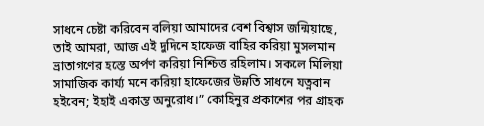সাধনে চেষ্টা করিবেন বলিয়া আমাদের বেশ বিশ্বাস জন্মিয়াছে, তাই আমরা, আজ এই দুদিনে হাফেজ বাহির করিয়া মুসলমান ভ্রাতাগণের হস্তে অর্পণ করিয়া নিশ্চিত্ত রহিলাম। সকলে মিলিয়া সামাজিক কাৰ্য্য মনে করিয়া হাফেজের উন্নতি সাধনে যত্নবান হইবেন; ইহাই একান্ত অনুরোধ।” কোহিনুর প্রকাশের পর গ্রাহক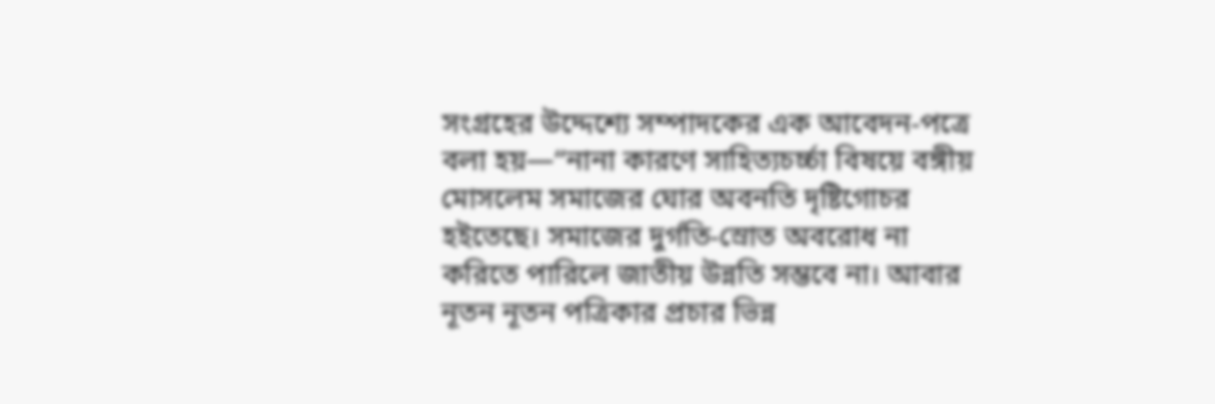সংগ্রহের উদ্দেশ্যে সম্পাদকের এক আবেদন-পত্রে বলা হয়—“নানা কারণে সাহিত্যচর্চ্চা বিষয়ে বঙ্গীয় মোসলেম সমাজের ঘোর অবনতি দৃষ্টিগোচর হইতেছে। সমাজের দুর্গতি-স্রোত অবরোধ না করিতে পারিলে জাতীয় উন্নতি সম্ভবে না। আবার নূতন নূতন পত্রিকার প্রচার ভিন্ন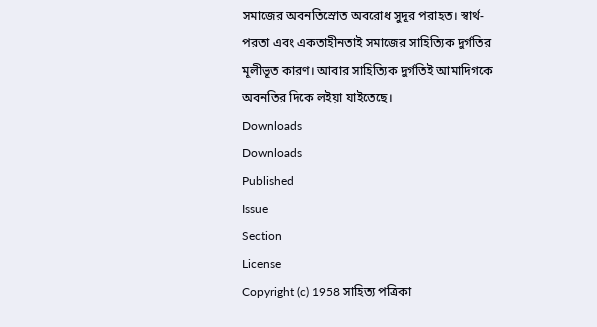সমাজের অবনতিস্রোত অবরোধ সুদূর পরাহত। স্বার্থ- পরতা এবং একতাহীনতাই সমাজের সাহিত্যিক দুর্গতির মূলীভূত কারণ। আবার সাহিত্যিক দুর্গতিই আমাদিগকে অবনতির দিকে লইয়া যাইতেছে।
Downloads
Downloads
Published
Issue
Section
License
Copyright (c) 1958 সাহিত্য পত্রিকা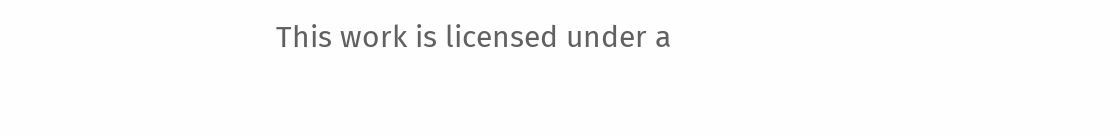This work is licensed under a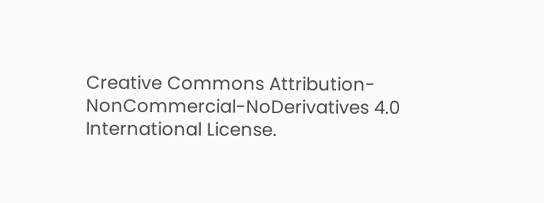Creative Commons Attribution-NonCommercial-NoDerivatives 4.0 International License.